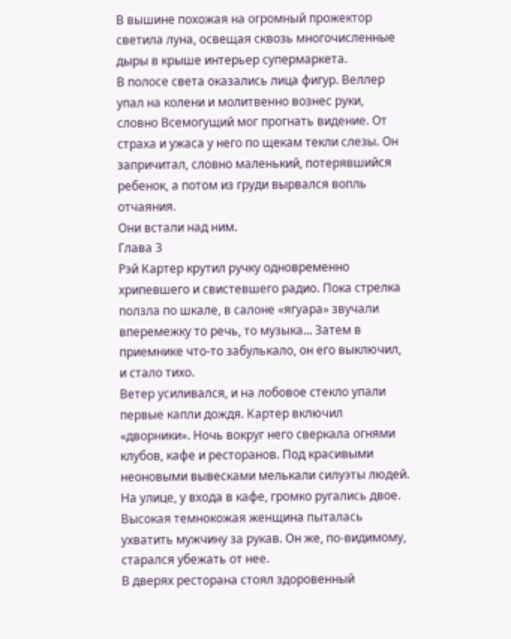В вышине похожая на огромный прожектор светила луна, освещая сквозь многочисленные дыры в крыше интерьер супермаркета.
В полосе света оказались лица фигур. Веллер упал на колени и молитвенно вознес руки, словно Всемогущий мог прогнать видение. От страха и ужаса у него по щекам текли слезы. Он запричитал, словно маленький, потерявшийся ребенок, а потом из груди вырвался вопль отчаяния.
Они встали над ним.
Глава 3
Рэй Картер крутил ручку одновременно хрипевшего и свистевшего радио. Пока стрелка ползла по шкале, в салоне «ягуара» звучали вперемежку то речь, то музыка... Затем в приемнике что-то забулькало, он его выключил, и стало тихо.
Ветер усиливался, и на лобовое стекло упали первые капли дождя. Картер включил «дворники». Ночь вокруг него сверкала огнями клубов, кафе и ресторанов. Под красивыми неоновыми вывесками мелькали силуэты людей. На улице, у входа в кафе, громко ругались двое. Высокая темнокожая женщина пыталась ухватить мужчину за рукав. Он же, по-видимому, старался убежать от нее.
В дверях ресторана стоял здоровенный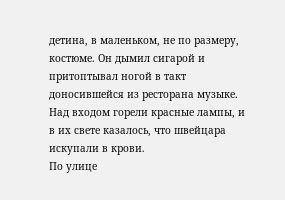детина, в маленьком, не по размеру, костюме. Он дымил сигарой и притоптывал ногой в такт доносившейся из ресторана музыке. Над входом горели красные лампы, и в их свете казалось, что швейцара искупали в крови.
По улице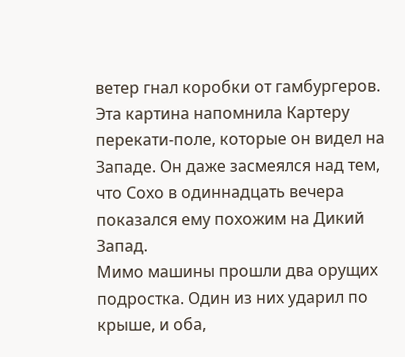ветер гнал коробки от гамбургеров. Эта картина напомнила Картеру перекати-поле, которые он видел на Западе. Он даже засмеялся над тем, что Сохо в одиннадцать вечера показался ему похожим на Дикий Запад.
Мимо машины прошли два орущих подростка. Один из них ударил по крыше, и оба,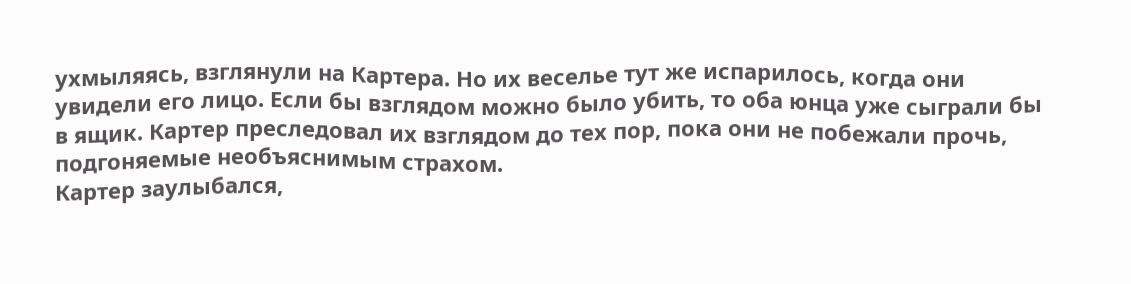ухмыляясь, взглянули на Картера. Но их веселье тут же испарилось, когда они увидели его лицо. Если бы взглядом можно было убить, то оба юнца уже сыграли бы в ящик. Картер преследовал их взглядом до тех пор, пока они не побежали прочь, подгоняемые необъяснимым страхом.
Картер заулыбался,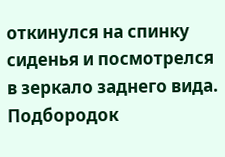откинулся на спинку сиденья и посмотрелся в зеркало заднего вида. Подбородок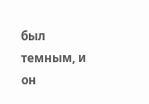был темным, и он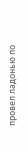провел ладонью по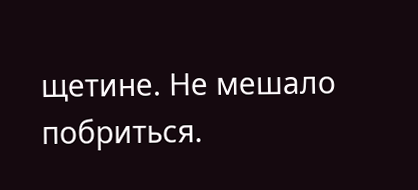щетине. Не мешало побриться.